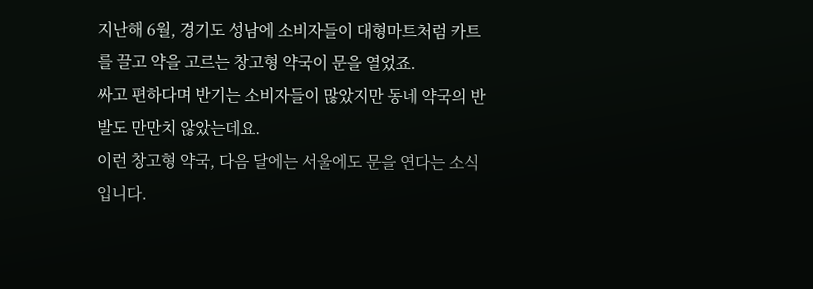지난해 6월, 경기도 성남에 소비자들이 대형마트처럼 카트를 끌고 약을 고르는 창고형 약국이 문을 열었죠.
싸고 편하다며 반기는 소비자들이 많았지만 동네 약국의 반발도 만만치 않았는데요.
이런 창고형 약국, 다음 달에는 서울에도 문을 연다는 소식입니다.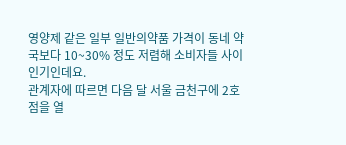영양제 같은 일부 일반의약품 가격이 동네 약국보다 10~30% 정도 저렴해 소비자들 사이 인기인데요.
관계자에 따르면 다음 달 서울 금천구에 2호점을 열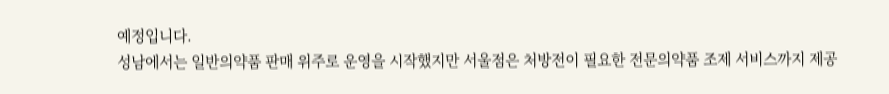예정입니다.
성남에서는 일반의약품 판매 위주로 운영을 시작했지만 서울점은 처방전이 필요한 전문의약품 조제 서비스까지 제공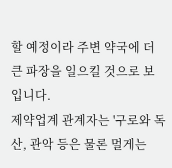할 예정이라 주변 약국에 더 큰 파장을 일으킬 것으로 보입니다.
제약업계 관계자는 '구로와 독산, 관악 등은 물론 멀게는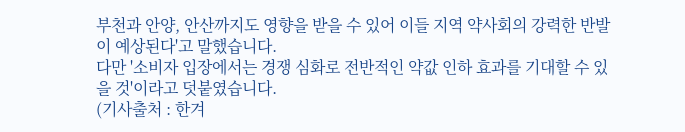부천과 안양, 안산까지도 영향을 받을 수 있어 이들 지역 약사회의 강력한 반발이 예상된다'고 말했습니다.
다만 '소비자 입장에서는 경쟁 심화로 전반적인 약값 인하 효과를 기대할 수 있을 것'이라고 덧붙였습니다.
(기사출처 : 한겨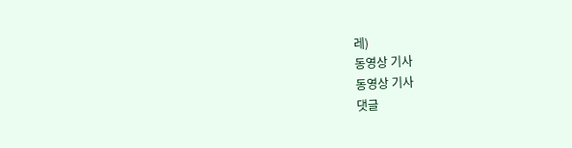레)
동영상 기사
동영상 기사
댓글